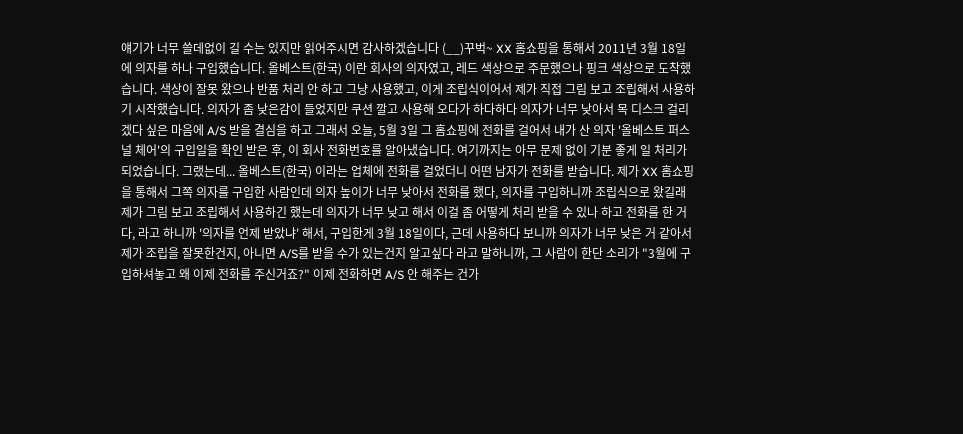얘기가 너무 쓸데없이 길 수는 있지만 읽어주시면 감사하겠습니다 (__)꾸벅~ XX 홈쇼핑을 통해서 2011년 3월 18일에 의자를 하나 구입했습니다. 올베스트(한국) 이란 회사의 의자였고, 레드 색상으로 주문했으나 핑크 색상으로 도착했습니다. 색상이 잘못 왔으나 반품 처리 안 하고 그냥 사용했고, 이게 조립식이어서 제가 직접 그림 보고 조립해서 사용하기 시작했습니다. 의자가 좀 낮은감이 들었지만 쿠션 깔고 사용해 오다가 하다하다 의자가 너무 낮아서 목 디스크 걸리겠다 싶은 마음에 A/S 받을 결심을 하고 그래서 오늘, 5월 3일 그 홈쇼핑에 전화를 걸어서 내가 산 의자 '올베스트 퍼스널 체어'의 구입일을 확인 받은 후, 이 회사 전화번호를 알아냈습니다. 여기까지는 아무 문제 없이 기분 좋게 일 처리가 되었습니다. 그랬는데... 올베스트(한국) 이라는 업체에 전화를 걸었더니 어떤 남자가 전화를 받습니다. 제가 XX 홈쇼핑을 통해서 그쪽 의자를 구입한 사람인데 의자 높이가 너무 낮아서 전화를 했다, 의자를 구입하니까 조립식으로 왔길래 제가 그림 보고 조립해서 사용하긴 했는데 의자가 너무 낮고 해서 이걸 좀 어떻게 처리 받을 수 있나 하고 전화를 한 거다, 라고 하니까 '의자를 언제 받았냐' 해서, 구입한게 3월 18일이다, 근데 사용하다 보니까 의자가 너무 낮은 거 같아서 제가 조립을 잘못한건지, 아니면 A/S를 받을 수가 있는건지 알고싶다 라고 말하니까, 그 사람이 한단 소리가 "3월에 구입하셔놓고 왜 이제 전화를 주신거죠?" 이제 전화하면 A/S 안 해주는 건가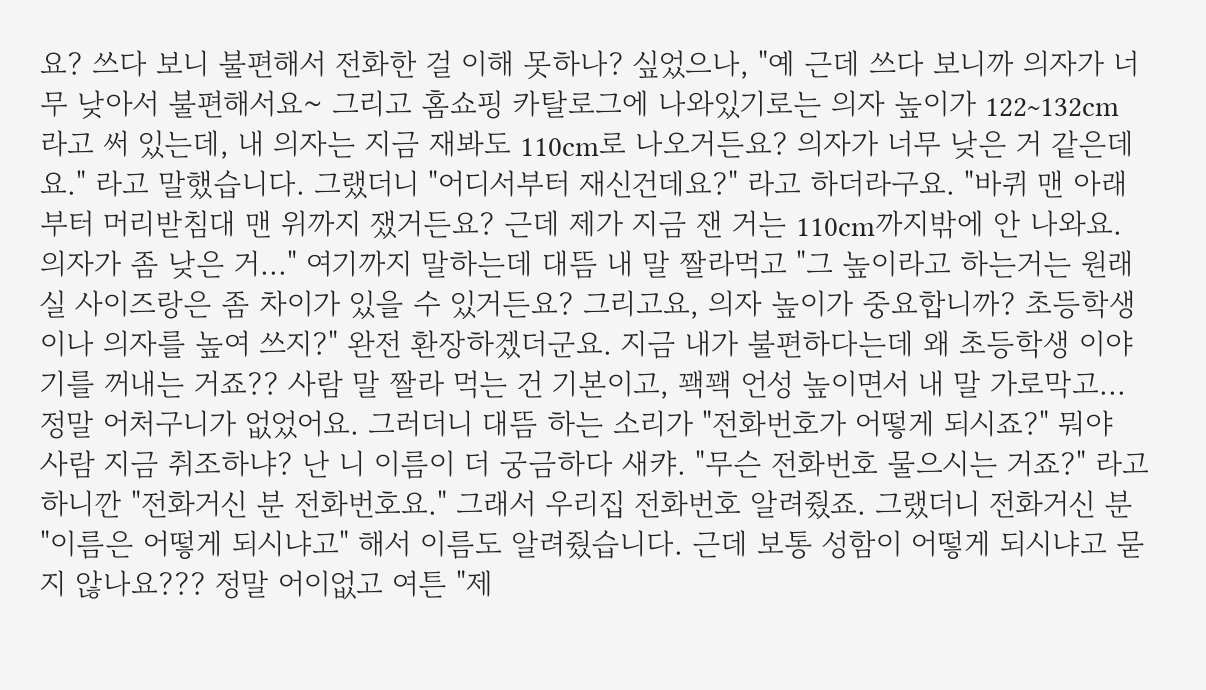요? 쓰다 보니 불편해서 전화한 걸 이해 못하나? 싶었으나, "예 근데 쓰다 보니까 의자가 너무 낮아서 불편해서요~ 그리고 홈쇼핑 카탈로그에 나와있기로는 의자 높이가 122~132cm 라고 써 있는데, 내 의자는 지금 재봐도 110cm로 나오거든요? 의자가 너무 낮은 거 같은데요." 라고 말했습니다. 그랬더니 "어디서부터 재신건데요?" 라고 하더라구요. "바퀴 맨 아래부터 머리받침대 맨 위까지 쟀거든요? 근데 제가 지금 잰 거는 110cm까지밖에 안 나와요. 의자가 좀 낮은 거..." 여기까지 말하는데 대뜸 내 말 짤라먹고 "그 높이라고 하는거는 원래 실 사이즈랑은 좀 차이가 있을 수 있거든요? 그리고요, 의자 높이가 중요합니까? 초등학생이나 의자를 높여 쓰지?" 완전 환장하겠더군요. 지금 내가 불편하다는데 왜 초등학생 이야기를 꺼내는 거죠?? 사람 말 짤라 먹는 건 기본이고, 꽥꽥 언성 높이면서 내 말 가로막고... 정말 어처구니가 없었어요. 그러더니 대뜸 하는 소리가 "전화번호가 어떻게 되시죠?" 뭐야 사람 지금 취조하냐? 난 니 이름이 더 궁금하다 새캬. "무슨 전화번호 물으시는 거죠?" 라고 하니깐 "전화거신 분 전화번호요." 그래서 우리집 전화번호 알려줬죠. 그랬더니 전화거신 분 "이름은 어떻게 되시냐고" 해서 이름도 알려줬습니다. 근데 보통 성함이 어떻게 되시냐고 묻지 않나요??? 정말 어이없고 여튼 "제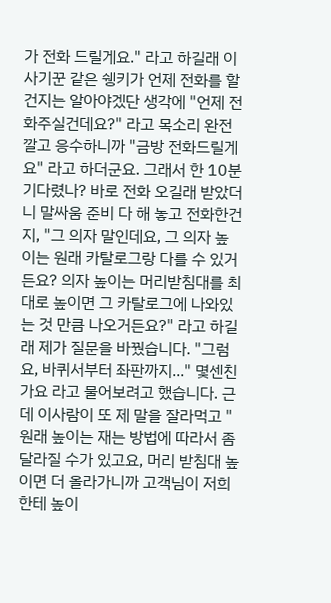가 전화 드릴게요." 라고 하길래 이 사기꾼 같은 쉥키가 언제 전화를 할건지는 알아야겠단 생각에 "언제 전화주실건데요?" 라고 목소리 완전 깔고 응수하니까 "금방 전화드릴게요" 라고 하더군요. 그래서 한 10분 기다렸나? 바로 전화 오길래 받았더니 말싸움 준비 다 해 놓고 전화한건지, "그 의자 말인데요, 그 의자 높이는 원래 카탈로그랑 다를 수 있거든요? 의자 높이는 머리받침대를 최대로 높이면 그 카탈로그에 나와있는 것 만큼 나오거든요?" 라고 하길래 제가 질문을 바꿨습니다. "그럼요, 바퀴서부터 좌판까지..." 몇센친가요 라고 물어보려고 했습니다. 근데 이사람이 또 제 말을 잘라먹고 "원래 높이는 재는 방법에 따라서 좀 달라질 수가 있고요, 머리 받침대 높이면 더 올라가니까 고객님이 저희한테 높이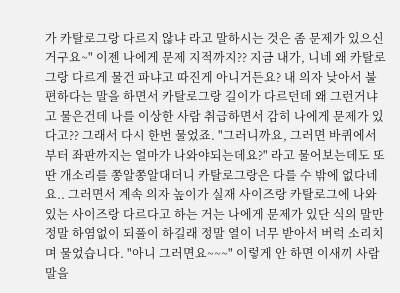가 카탈로그랑 다르지 않냐 라고 말하시는 것은 좀 문제가 있으신거구요~" 이젠 나에게 문제 지적까지?? 지금 내가, 니네 왜 카탈로그랑 다르게 물건 파냐고 따진게 아니거든요? 내 의자 낮아서 불편하다는 말을 하면서 카탈로그랑 길이가 다르던데 왜 그런거냐고 물은건데 나를 이상한 사람 취급하면서 감히 나에게 문제가 있다고?? 그래서 다시 한번 물었죠. "그러니까요, 그러면 바퀴에서부터 좌판까지는 얼마가 나와야되는데요?" 라고 물어보는데도 또 딴 개소리를 쫑알쫑알대더니 카탈로그랑은 다를 수 밖에 없다네요.. 그러면서 계속 의자 높이가 실재 사이즈랑 카탈로그에 나와있는 사이즈랑 다르다고 하는 거는 나에게 문제가 있단 식의 말만 정말 하염없이 되풀이 하길래 정말 열이 너무 받아서 버럭 소리치며 물었습니다. "아니 그러면요~~~" 이렇게 안 하면 이새끼 사람 말을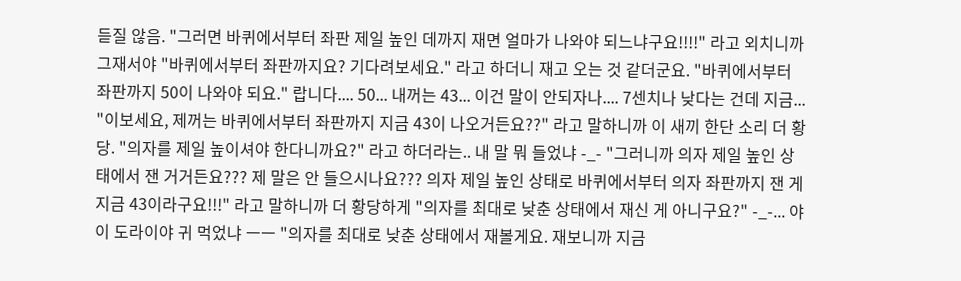듣질 않음. "그러면 바퀴에서부터 좌판 제일 높인 데까지 재면 얼마가 나와야 되느냐구요!!!!" 라고 외치니까 그재서야 "바퀴에서부터 좌판까지요? 기다려보세요." 라고 하더니 재고 오는 것 같더군요. "바퀴에서부터 좌판까지 50이 나와야 되요." 랍니다.... 50... 내꺼는 43... 이건 말이 안되자나.... 7센치나 낮다는 건데 지금... "이보세요, 제꺼는 바퀴에서부터 좌판까지 지금 43이 나오거든요??" 라고 말하니까 이 새끼 한단 소리 더 황당. "의자를 제일 높이셔야 한다니까요?" 라고 하더라는.. 내 말 뭐 들었냐 -_- "그러니까 의자 제일 높인 상태에서 잰 거거든요??? 제 말은 안 들으시나요??? 의자 제일 높인 상태로 바퀴에서부터 의자 좌판까지 잰 게 지금 43이라구요!!!" 라고 말하니까 더 황당하게 "의자를 최대로 낮춘 상태에서 재신 게 아니구요?" -_-... 야이 도라이야 귀 먹었냐 ㅡㅡ "의자를 최대로 낮춘 상태에서 재볼게요. 재보니까 지금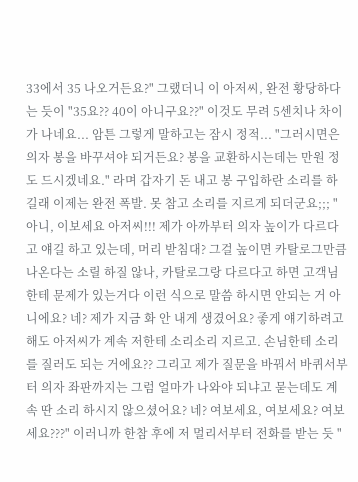33에서 35 나오거든요?" 그랬더니 이 아저씨, 완전 황당하다는 듯이 "35요?? 40이 아니구요??" 이것도 무려 5센치나 차이가 나네요... 암튼 그렇게 말하고는 잠시 정적... "그러시면은 의자 봉을 바꾸셔야 되거든요? 봉을 교환하시는데는 만원 정도 드시겠네요." 라며 갑자기 돈 내고 봉 구입하란 소리를 하길래 이제는 완전 폭발. 못 참고 소리를 지르게 되더군요;;; "아니, 이보세요 아저씨!!! 제가 아까부터 의자 높이가 다르다고 얘길 하고 있는데, 머리 받침대? 그걸 높이면 카탈로그만큼 나온다는 소릴 하질 않나, 카탈로그랑 다르다고 하면 고객님한테 문제가 있는거다 이런 식으로 말씀 하시면 안되는 거 아니에요? 네? 제가 지금 화 안 내게 생겼어요? 좋게 얘기하려고 해도 아저씨가 계속 저한테 소리소리 지르고. 손님한테 소리를 질러도 되는 거에요?? 그리고 제가 질문을 바꿔서 바퀴서부터 의자 좌판까지는 그럼 얼마가 나와야 되냐고 묻는데도 계속 딴 소리 하시지 않으셨어요? 네? 여보세요, 여보세요? 여보세요???" 이러니까 한참 후에 저 멀리서부터 전화를 받는 듯 "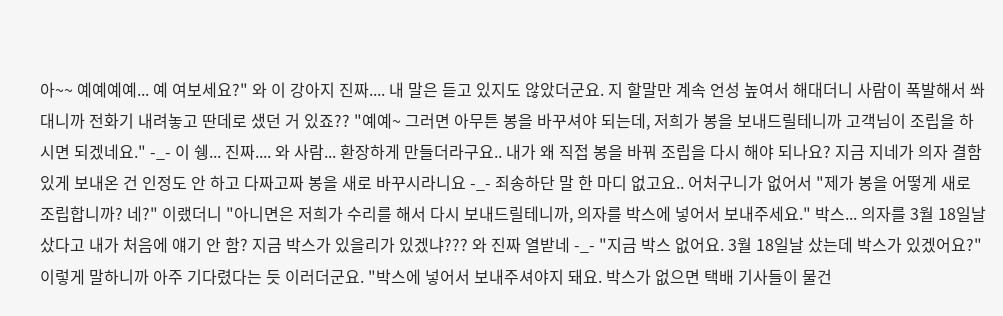아~~ 예예예예... 예 여보세요?" 와 이 강아지 진짜.... 내 말은 듣고 있지도 않았더군요. 지 할말만 계속 언성 높여서 해대더니 사람이 폭발해서 쏴대니까 전화기 내려놓고 딴데로 샜던 거 있죠?? "예예~ 그러면 아무튼 봉을 바꾸셔야 되는데, 저희가 봉을 보내드릴테니까 고객님이 조립을 하시면 되겠네요." -_- 이 쉥... 진짜.... 와 사람... 환장하게 만들더라구요.. 내가 왜 직접 봉을 바꿔 조립을 다시 해야 되나요? 지금 지네가 의자 결함있게 보내온 건 인정도 안 하고 다짜고짜 봉을 새로 바꾸시라니요 -_- 죄송하단 말 한 마디 없고요.. 어처구니가 없어서 "제가 봉을 어떻게 새로 조립합니까? 네?" 이랬더니 "아니면은 저희가 수리를 해서 다시 보내드릴테니까, 의자를 박스에 넣어서 보내주세요." 박스... 의자를 3월 18일날 샀다고 내가 처음에 얘기 안 함? 지금 박스가 있을리가 있겠냐??? 와 진짜 열받네 -_- "지금 박스 없어요. 3월 18일날 샀는데 박스가 있겠어요?" 이렇게 말하니까 아주 기다렸다는 듯 이러더군요. "박스에 넣어서 보내주셔야지 돼요. 박스가 없으면 택배 기사들이 물건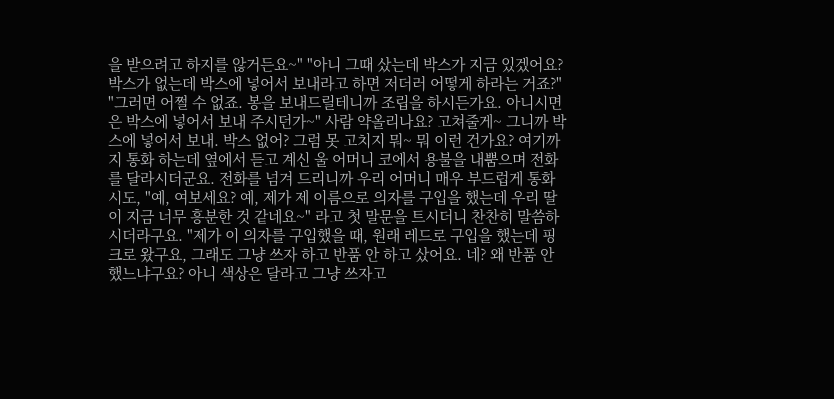을 받으려고 하지를 않거든요~" "아니 그때 샀는데 박스가 지금 있겠어요? 박스가 없는데 박스에 넣어서 보내라고 하면 저더러 어떻게 하라는 거죠?" "그러면 어쩔 수 없죠. 봉을 보내드릴테니까 조립을 하시든가요. 아니시면은 박스에 넣어서 보내 주시던가~" 사람 약올리나요? 고쳐줄게~ 그니까 박스에 넣어서 보내. 박스 없어? 그럼 못 고치지 뭐~ 뭐 이런 건가요? 여기까지 통화 하는데 옆에서 듣고 계신 울 어머니 코에서 용불을 내뿜으며 전화를 달라시더군요. 전화를 넘겨 드리니까 우리 어머니 매우 부드럽게 통화 시도, "예, 여보세요? 예, 제가 제 이름으로 의자를 구입을 했는데 우리 딸이 지금 너무 흥분한 것 같네요~" 라고 첫 말문을 트시더니 찬찬히 말씀하시더라구요. "제가 이 의자를 구입했을 때, 원래 레드로 구입을 했는데 핑크로 왔구요, 그래도 그냥 쓰자 하고 반품 안 하고 샀어요. 네? 왜 반품 안 했느냐구요? 아니 색상은 달라고 그냥 쓰자고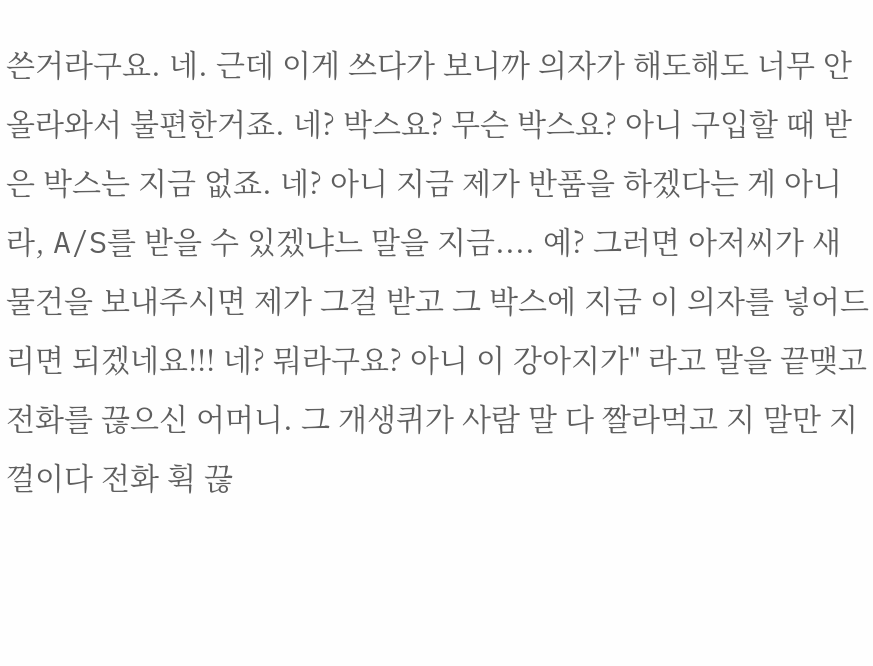쓴거라구요. 네. 근데 이게 쓰다가 보니까 의자가 해도해도 너무 안 올라와서 불편한거죠. 네? 박스요? 무슨 박스요? 아니 구입할 때 받은 박스는 지금 없죠. 네? 아니 지금 제가 반품을 하겠다는 게 아니라, A/S를 받을 수 있겠냐느 말을 지금.... 예? 그러면 아저씨가 새 물건을 보내주시면 제가 그걸 받고 그 박스에 지금 이 의자를 넣어드리면 되겠네요!!! 네? 뭐라구요? 아니 이 강아지가" 라고 말을 끝맺고 전화를 끊으신 어머니. 그 개생퀴가 사람 말 다 짤라먹고 지 말만 지껄이다 전화 휙 끊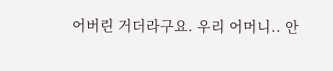어버린 거더라구요. 우리 어머니.. 안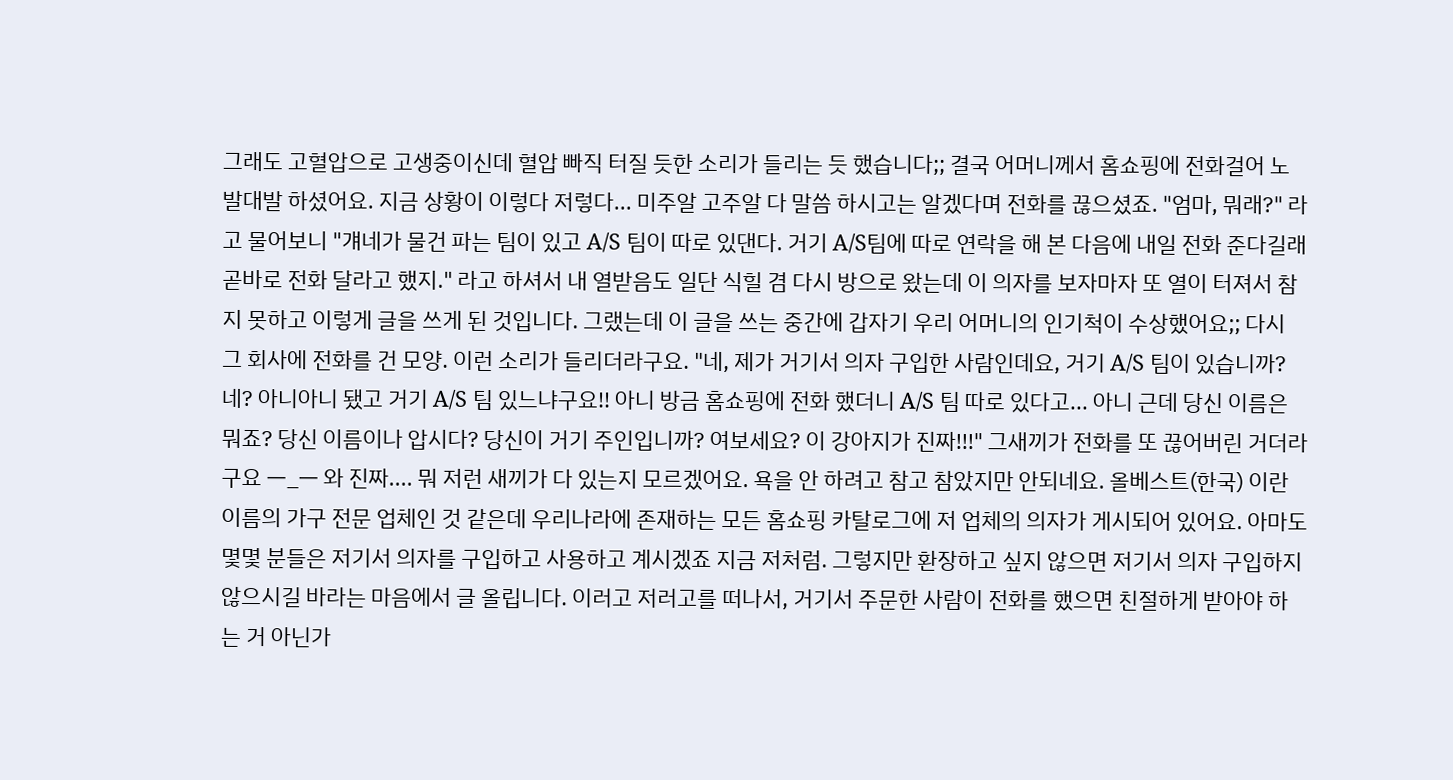그래도 고혈압으로 고생중이신데 혈압 빠직 터질 듯한 소리가 들리는 듯 했습니다;; 결국 어머니께서 홈쇼핑에 전화걸어 노발대발 하셨어요. 지금 상황이 이렇다 저렇다... 미주알 고주알 다 말씀 하시고는 알겠다며 전화를 끊으셨죠. "엄마, 뭐래?" 라고 물어보니 "걔네가 물건 파는 팀이 있고 A/S 팀이 따로 있댄다. 거기 A/S팀에 따로 연락을 해 본 다음에 내일 전화 준다길래 곧바로 전화 달라고 했지." 라고 하셔서 내 열받음도 일단 식힐 겸 다시 방으로 왔는데 이 의자를 보자마자 또 열이 터져서 참지 못하고 이렇게 글을 쓰게 된 것입니다. 그랬는데 이 글을 쓰는 중간에 갑자기 우리 어머니의 인기척이 수상했어요;; 다시 그 회사에 전화를 건 모양. 이런 소리가 들리더라구요. "네, 제가 거기서 의자 구입한 사람인데요, 거기 A/S 팀이 있습니까? 네? 아니아니 됐고 거기 A/S 팀 있느냐구요!! 아니 방금 홈쇼핑에 전화 했더니 A/S 팀 따로 있다고... 아니 근데 당신 이름은 뭐죠? 당신 이름이나 압시다? 당신이 거기 주인입니까? 여보세요? 이 강아지가 진짜!!!" 그새끼가 전화를 또 끊어버린 거더라구요 ㅡ_ㅡ 와 진짜.... 뭐 저런 새끼가 다 있는지 모르겠어요. 욕을 안 하려고 참고 참았지만 안되네요. 올베스트(한국) 이란 이름의 가구 전문 업체인 것 같은데 우리나라에 존재하는 모든 홈쇼핑 카탈로그에 저 업체의 의자가 게시되어 있어요. 아마도 몇몇 분들은 저기서 의자를 구입하고 사용하고 계시겠죠 지금 저처럼. 그렇지만 환장하고 싶지 않으면 저기서 의자 구입하지 않으시길 바라는 마음에서 글 올립니다. 이러고 저러고를 떠나서, 거기서 주문한 사람이 전화를 했으면 친절하게 받아야 하는 거 아닌가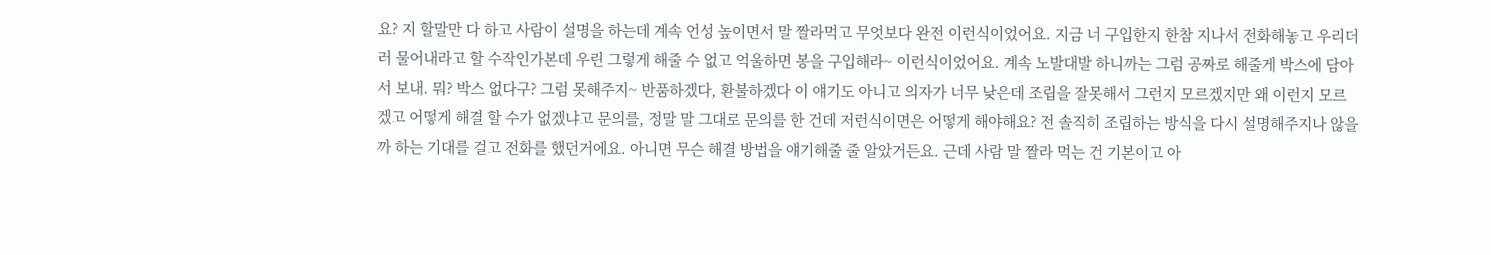요? 지 할말만 다 하고 사람이 설명을 하는데 계속 언성 높이면서 말 짤라먹고 무엇보다 완전 이런식이었어요. 지금 너 구입한지 한참 지나서 전화해놓고 우리더러 물어내라고 할 수작인가본데 우린 그렇게 해줄 수 없고 억울하면 봉을 구입해라~ 이런식이었어요. 계속 노발대발 하니까는 그럼 공짜로 해줄게 박스에 담아서 보내. 뭐? 박스 없다구? 그럼 못해주지~ 반품하겠다, 환불하겠다 이 얘기도 아니고 의자가 너무 낮은데 조립을 잘못해서 그런지 모르겠지만 왜 이런지 모르겠고 어떻게 해결 할 수가 없겠냐고 문의를, 정말 말 그대로 문의를 한 건데 저런식이면은 어떻게 해야해요? 전 솔직히 조립하는 방식을 다시 설명해주지나 않을까 하는 기대를 걸고 전화를 했던거에요. 아니면 무슨 해결 방법을 얘기해줄 줄 알았거든요. 근데 사람 말 짤라 먹는 건 기본이고 아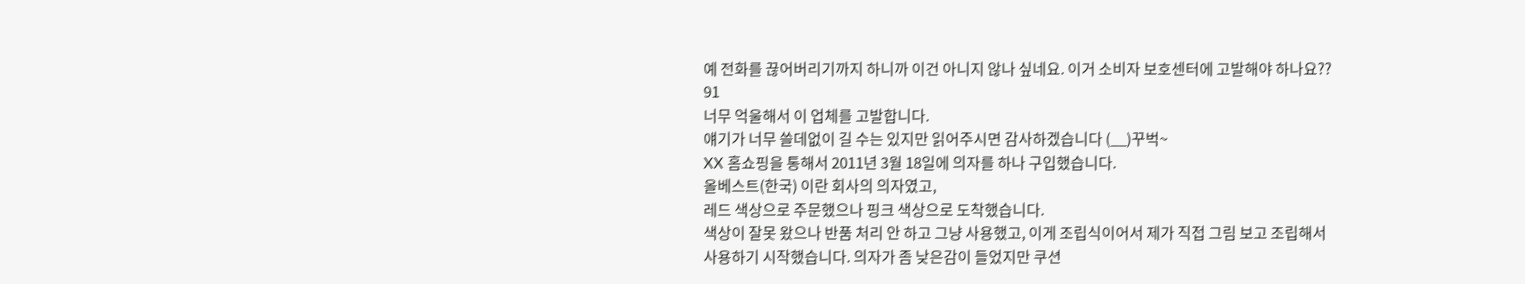예 전화를 끊어버리기까지 하니까 이건 아니지 않나 싶네요. 이거 소비자 보호센터에 고발해야 하나요?? 91
너무 억울해서 이 업체를 고발합니다.
얘기가 너무 쓸데없이 길 수는 있지만 읽어주시면 감사하겠습니다 (__)꾸벅~
XX 홈쇼핑을 통해서 2011년 3월 18일에 의자를 하나 구입했습니다.
올베스트(한국) 이란 회사의 의자였고,
레드 색상으로 주문했으나 핑크 색상으로 도착했습니다.
색상이 잘못 왔으나 반품 처리 안 하고 그냥 사용했고, 이게 조립식이어서 제가 직접 그림 보고 조립해서
사용하기 시작했습니다. 의자가 좀 낮은감이 들었지만 쿠션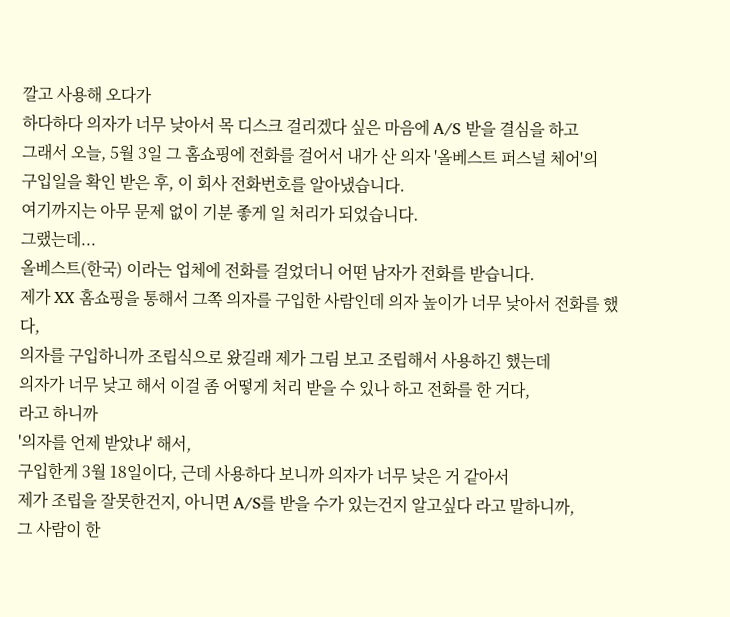깔고 사용해 오다가
하다하다 의자가 너무 낮아서 목 디스크 걸리겠다 싶은 마음에 A/S 받을 결심을 하고
그래서 오늘, 5월 3일 그 홈쇼핑에 전화를 걸어서 내가 산 의자 '올베스트 퍼스널 체어'의
구입일을 확인 받은 후, 이 회사 전화번호를 알아냈습니다.
여기까지는 아무 문제 없이 기분 좋게 일 처리가 되었습니다.
그랬는데...
올베스트(한국) 이라는 업체에 전화를 걸었더니 어떤 남자가 전화를 받습니다.
제가 XX 홈쇼핑을 통해서 그쪽 의자를 구입한 사람인데 의자 높이가 너무 낮아서 전화를 했다,
의자를 구입하니까 조립식으로 왔길래 제가 그림 보고 조립해서 사용하긴 했는데
의자가 너무 낮고 해서 이걸 좀 어떻게 처리 받을 수 있나 하고 전화를 한 거다,
라고 하니까
'의자를 언제 받았냐' 해서,
구입한게 3월 18일이다, 근데 사용하다 보니까 의자가 너무 낮은 거 같아서
제가 조립을 잘못한건지, 아니면 A/S를 받을 수가 있는건지 알고싶다 라고 말하니까,
그 사람이 한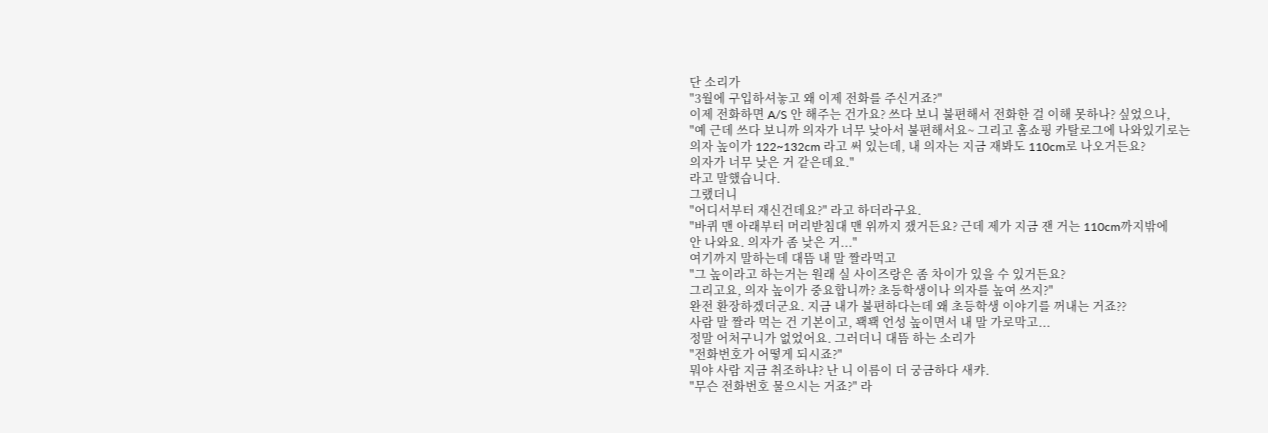단 소리가
"3월에 구입하셔놓고 왜 이제 전화를 주신거죠?"
이제 전화하면 A/S 안 해주는 건가요? 쓰다 보니 불편해서 전화한 걸 이해 못하나? 싶었으나,
"예 근데 쓰다 보니까 의자가 너무 낮아서 불편해서요~ 그리고 홈쇼핑 카탈로그에 나와있기로는
의자 높이가 122~132cm 라고 써 있는데, 내 의자는 지금 재봐도 110cm로 나오거든요?
의자가 너무 낮은 거 같은데요."
라고 말했습니다.
그랬더니
"어디서부터 재신건데요?" 라고 하더라구요.
"바퀴 맨 아래부터 머리받침대 맨 위까지 쟀거든요? 근데 제가 지금 잰 거는 110cm까지밖에
안 나와요. 의자가 좀 낮은 거..."
여기까지 말하는데 대뜸 내 말 짤라먹고
"그 높이라고 하는거는 원래 실 사이즈랑은 좀 차이가 있을 수 있거든요?
그리고요, 의자 높이가 중요합니까? 초등학생이나 의자를 높여 쓰지?"
완전 환장하겠더군요. 지금 내가 불편하다는데 왜 초등학생 이야기를 꺼내는 거죠??
사람 말 짤라 먹는 건 기본이고, 꽥꽥 언성 높이면서 내 말 가로막고...
정말 어처구니가 없었어요. 그러더니 대뜸 하는 소리가
"전화번호가 어떻게 되시죠?"
뭐야 사람 지금 취조하냐? 난 니 이름이 더 궁금하다 새캬.
"무슨 전화번호 물으시는 거죠?" 라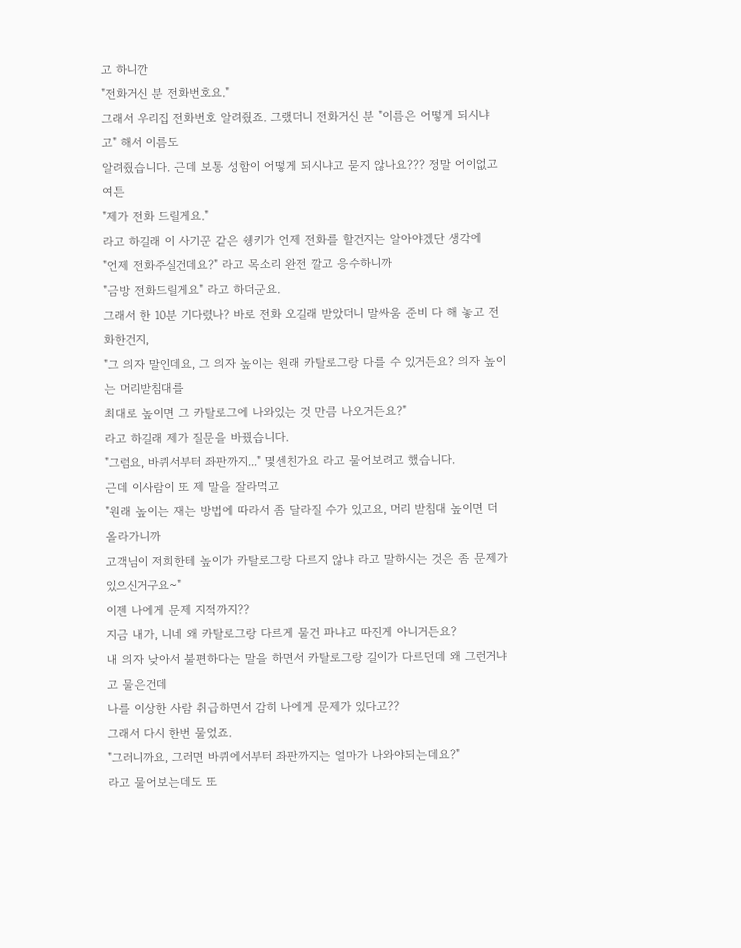고 하니깐
"전화거신 분 전화번호요."
그래서 우리집 전화번호 알려줬죠. 그랬더니 전화거신 분 "이름은 어떻게 되시냐고" 해서 이름도
알려줬습니다. 근데 보통 성함이 어떻게 되시냐고 묻지 않나요??? 정말 어이없고 여튼
"제가 전화 드릴게요."
라고 하길래 이 사기꾼 같은 쉥키가 언제 전화를 할건지는 알아야겠단 생각에
"언제 전화주실건데요?" 라고 목소리 완전 깔고 응수하니까
"금방 전화드릴게요" 라고 하더군요.
그래서 한 10분 기다렸나? 바로 전화 오길래 받았더니 말싸움 준비 다 해 놓고 전화한건지,
"그 의자 말인데요, 그 의자 높이는 원래 카탈로그랑 다를 수 있거든요? 의자 높이는 머리받침대를
최대로 높이면 그 카탈로그에 나와있는 것 만큼 나오거든요?"
라고 하길래 제가 질문을 바꿨습니다.
"그럼요, 바퀴서부터 좌판까지..." 몇센친가요 라고 물어보려고 했습니다.
근데 이사람이 또 제 말을 잘라먹고
"원래 높이는 재는 방법에 따라서 좀 달라질 수가 있고요, 머리 받침대 높이면 더 올라가니까
고객님이 저희한테 높이가 카탈로그랑 다르지 않냐 라고 말하시는 것은 좀 문제가 있으신거구요~"
이젠 나에게 문제 지적까지??
지금 내가, 니네 왜 카탈로그랑 다르게 물건 파냐고 따진게 아니거든요?
내 의자 낮아서 불편하다는 말을 하면서 카탈로그랑 길이가 다르던데 왜 그런거냐고 물은건데
나를 이상한 사람 취급하면서 감히 나에게 문제가 있다고??
그래서 다시 한번 물었죠.
"그러니까요, 그러면 바퀴에서부터 좌판까지는 얼마가 나와야되는데요?"
라고 물어보는데도 또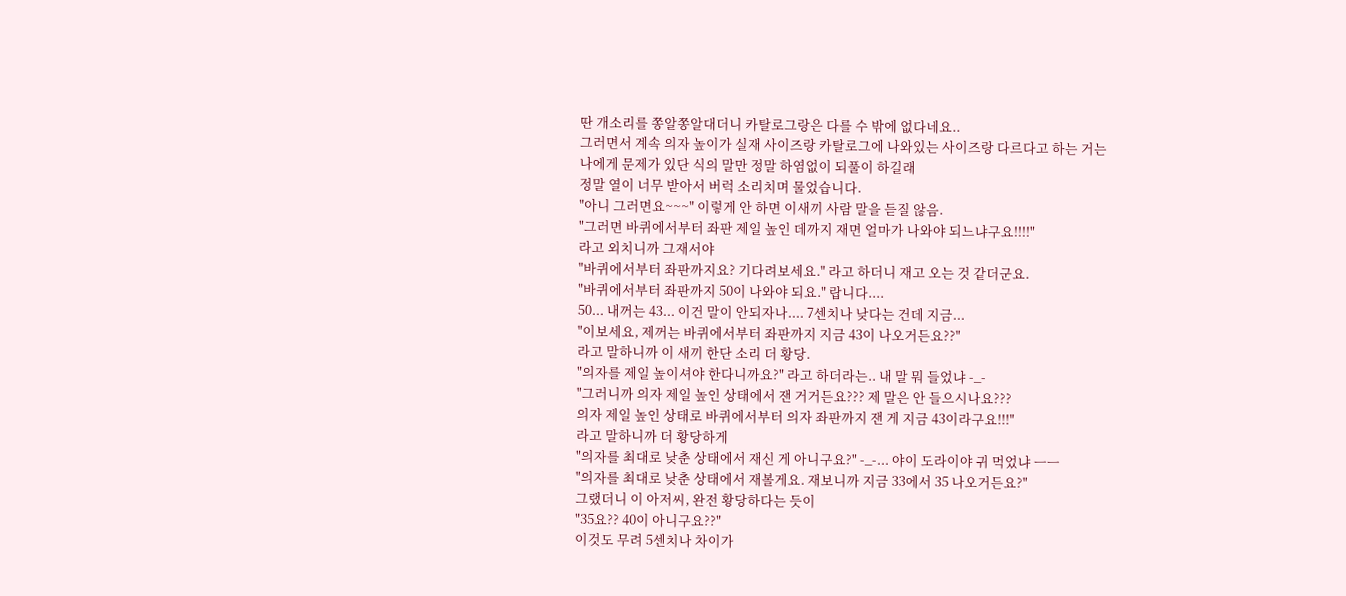딴 개소리를 쫑알쫑알대더니 카탈로그랑은 다를 수 밖에 없다네요..
그러면서 계속 의자 높이가 실재 사이즈랑 카탈로그에 나와있는 사이즈랑 다르다고 하는 거는
나에게 문제가 있단 식의 말만 정말 하염없이 되풀이 하길래
정말 열이 너무 받아서 버럭 소리치며 물었습니다.
"아니 그러면요~~~" 이렇게 안 하면 이새끼 사람 말을 듣질 않음.
"그러면 바퀴에서부터 좌판 제일 높인 데까지 재면 얼마가 나와야 되느냐구요!!!!"
라고 외치니까 그재서야
"바퀴에서부터 좌판까지요? 기다려보세요." 라고 하더니 재고 오는 것 같더군요.
"바퀴에서부터 좌판까지 50이 나와야 되요." 랍니다....
50... 내꺼는 43... 이건 말이 안되자나.... 7센치나 낮다는 건데 지금...
"이보세요, 제꺼는 바퀴에서부터 좌판까지 지금 43이 나오거든요??"
라고 말하니까 이 새끼 한단 소리 더 황당.
"의자를 제일 높이셔야 한다니까요?" 라고 하더라는.. 내 말 뭐 들었냐 -_-
"그러니까 의자 제일 높인 상태에서 잰 거거든요??? 제 말은 안 들으시나요???
의자 제일 높인 상태로 바퀴에서부터 의자 좌판까지 잰 게 지금 43이라구요!!!"
라고 말하니까 더 황당하게
"의자를 최대로 낮춘 상태에서 재신 게 아니구요?" -_-... 야이 도라이야 귀 먹었냐 ㅡㅡ
"의자를 최대로 낮춘 상태에서 재볼게요. 재보니까 지금 33에서 35 나오거든요?"
그랬더니 이 아저씨, 완전 황당하다는 듯이
"35요?? 40이 아니구요??"
이것도 무려 5센치나 차이가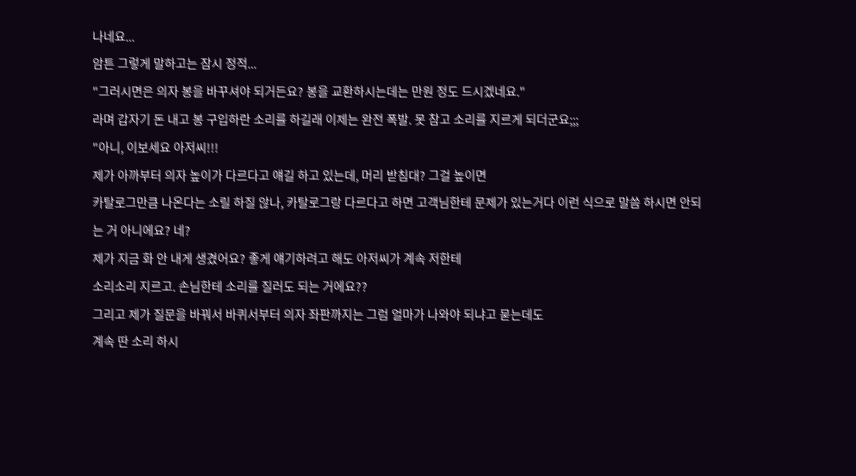나네요...
암튼 그렇게 말하고는 잠시 정적...
"그러시면은 의자 봉을 바꾸셔야 되거든요? 봉을 교환하시는데는 만원 정도 드시겠네요."
라며 갑자기 돈 내고 봉 구입하란 소리를 하길래 이제는 완전 폭발. 못 참고 소리를 지르게 되더군요;;;
"아니, 이보세요 아저씨!!!
제가 아까부터 의자 높이가 다르다고 얘길 하고 있는데, 머리 받침대? 그걸 높이면
카탈로그만큼 나온다는 소릴 하질 않나, 카탈로그랑 다르다고 하면 고객님한테 문제가 있는거다 이런 식으로 말씀 하시면 안되는 거 아니에요? 네?
제가 지금 화 안 내게 생겼어요? 좋게 얘기하려고 해도 아저씨가 계속 저한테
소리소리 지르고. 손님한테 소리를 질러도 되는 거에요??
그리고 제가 질문을 바꿔서 바퀴서부터 의자 좌판까지는 그럼 얼마가 나와야 되냐고 묻는데도
계속 딴 소리 하시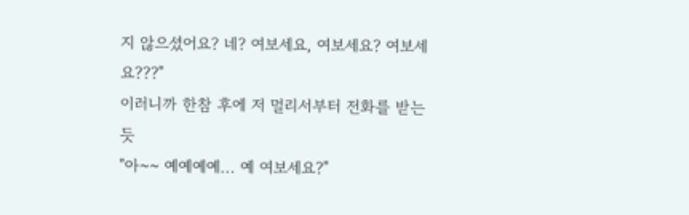지 않으셨어요? 네? 여보세요, 여보세요? 여보세요???"
이러니까 한참 후에 저 멀리서부터 전화를 받는 듯
"아~~ 예예예예... 예 여보세요?"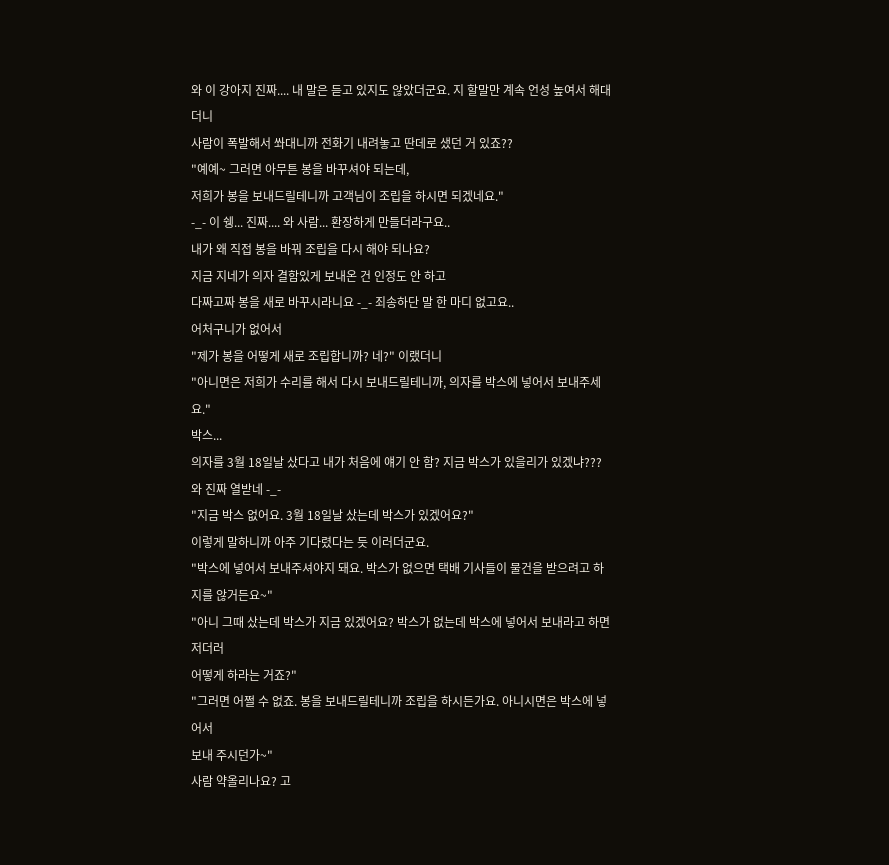와 이 강아지 진짜.... 내 말은 듣고 있지도 않았더군요. 지 할말만 계속 언성 높여서 해대더니
사람이 폭발해서 쏴대니까 전화기 내려놓고 딴데로 샜던 거 있죠??
"예예~ 그러면 아무튼 봉을 바꾸셔야 되는데,
저희가 봉을 보내드릴테니까 고객님이 조립을 하시면 되겠네요."
-_- 이 쉥... 진짜.... 와 사람... 환장하게 만들더라구요..
내가 왜 직접 봉을 바꿔 조립을 다시 해야 되나요?
지금 지네가 의자 결함있게 보내온 건 인정도 안 하고
다짜고짜 봉을 새로 바꾸시라니요 -_- 죄송하단 말 한 마디 없고요..
어처구니가 없어서
"제가 봉을 어떻게 새로 조립합니까? 네?" 이랬더니
"아니면은 저희가 수리를 해서 다시 보내드릴테니까, 의자를 박스에 넣어서 보내주세요."
박스...
의자를 3월 18일날 샀다고 내가 처음에 얘기 안 함? 지금 박스가 있을리가 있겠냐??? 와 진짜 열받네 -_-
"지금 박스 없어요. 3월 18일날 샀는데 박스가 있겠어요?"
이렇게 말하니까 아주 기다렸다는 듯 이러더군요.
"박스에 넣어서 보내주셔야지 돼요. 박스가 없으면 택배 기사들이 물건을 받으려고 하지를 않거든요~"
"아니 그때 샀는데 박스가 지금 있겠어요? 박스가 없는데 박스에 넣어서 보내라고 하면 저더러
어떻게 하라는 거죠?"
"그러면 어쩔 수 없죠. 봉을 보내드릴테니까 조립을 하시든가요. 아니시면은 박스에 넣어서
보내 주시던가~"
사람 약올리나요? 고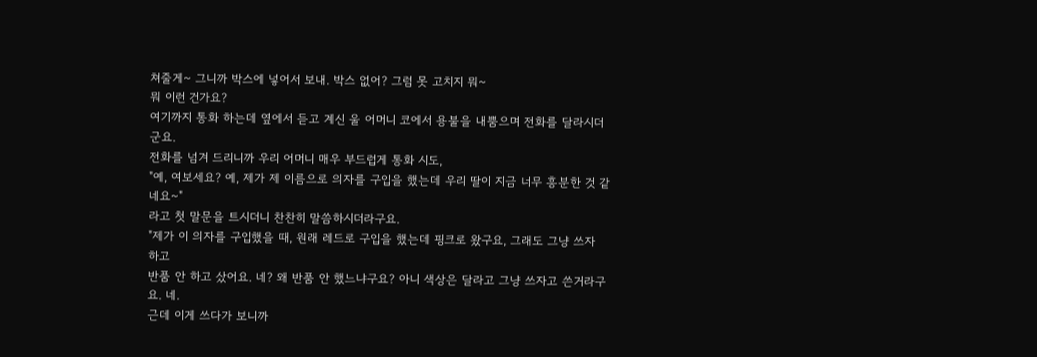쳐줄게~ 그니까 박스에 넣어서 보내. 박스 없어? 그럼 못 고치지 뭐~
뭐 이런 건가요?
여기까지 통화 하는데 옆에서 듣고 계신 울 어머니 코에서 용불을 내뿜으며 전화를 달라시더군요.
전화를 넘겨 드리니까 우리 어머니 매우 부드럽게 통화 시도,
"예, 여보세요? 예, 제가 제 이름으로 의자를 구입을 했는데 우리 딸이 지금 너무 흥분한 것 같네요~"
라고 첫 말문을 트시더니 찬찬히 말씀하시더라구요.
"제가 이 의자를 구입했을 때, 원래 레드로 구입을 했는데 핑크로 왔구요, 그래도 그냥 쓰자 하고
반품 안 하고 샀어요. 네? 왜 반품 안 했느냐구요? 아니 색상은 달라고 그냥 쓰자고 쓴거라구요. 네.
근데 이게 쓰다가 보니까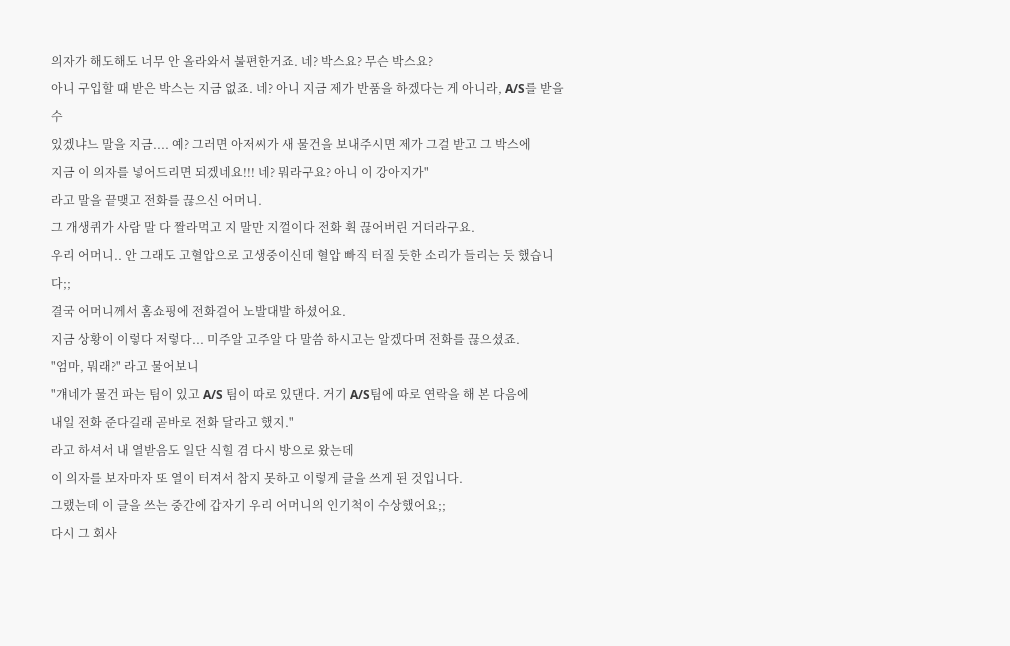의자가 해도해도 너무 안 올라와서 불편한거죠. 네? 박스요? 무슨 박스요?
아니 구입할 때 받은 박스는 지금 없죠. 네? 아니 지금 제가 반품을 하겠다는 게 아니라, A/S를 받을 수
있겠냐느 말을 지금.... 예? 그러면 아저씨가 새 물건을 보내주시면 제가 그걸 받고 그 박스에
지금 이 의자를 넣어드리면 되겠네요!!! 네? 뭐라구요? 아니 이 강아지가"
라고 말을 끝맺고 전화를 끊으신 어머니.
그 개생퀴가 사람 말 다 짤라먹고 지 말만 지껄이다 전화 휙 끊어버린 거더라구요.
우리 어머니.. 안 그래도 고혈압으로 고생중이신데 혈압 빠직 터질 듯한 소리가 들리는 듯 했습니다;;
결국 어머니께서 홈쇼핑에 전화걸어 노발대발 하셨어요.
지금 상황이 이렇다 저렇다... 미주알 고주알 다 말씀 하시고는 알겠다며 전화를 끊으셨죠.
"엄마, 뭐래?" 라고 물어보니
"걔네가 물건 파는 팀이 있고 A/S 팀이 따로 있댄다. 거기 A/S팀에 따로 연락을 해 본 다음에
내일 전화 준다길래 곧바로 전화 달라고 했지."
라고 하셔서 내 열받음도 일단 식힐 겸 다시 방으로 왔는데
이 의자를 보자마자 또 열이 터져서 참지 못하고 이렇게 글을 쓰게 된 것입니다.
그랬는데 이 글을 쓰는 중간에 갑자기 우리 어머니의 인기척이 수상했어요;;
다시 그 회사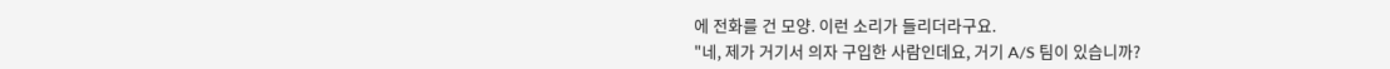에 전화를 건 모양. 이런 소리가 들리더라구요.
"네, 제가 거기서 의자 구입한 사람인데요, 거기 A/S 팀이 있습니까?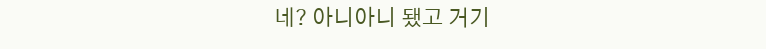네? 아니아니 됐고 거기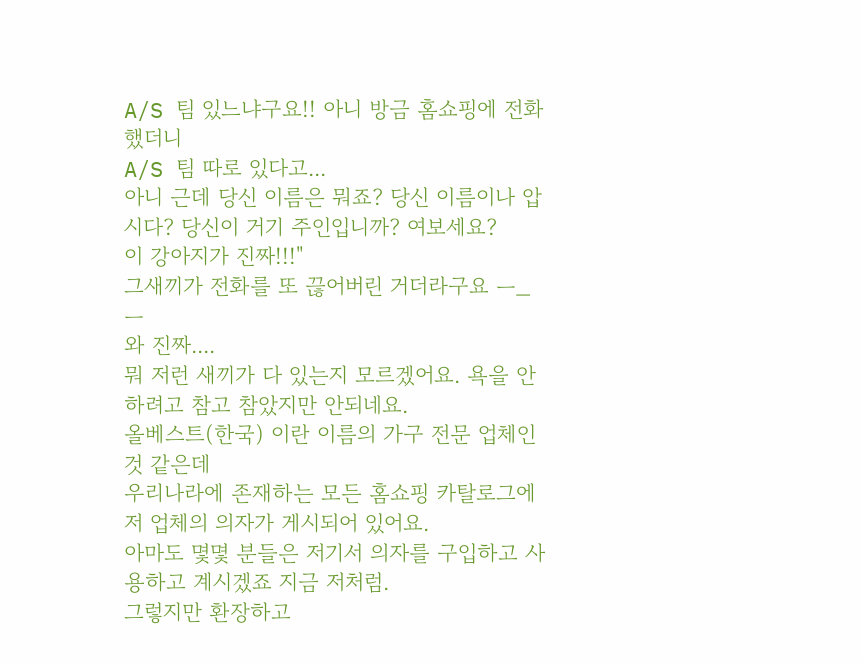A/S 팀 있느냐구요!! 아니 방금 홈쇼핑에 전화 했더니
A/S 팀 따로 있다고...
아니 근데 당신 이름은 뭐죠? 당신 이름이나 압시다? 당신이 거기 주인입니까? 여보세요?
이 강아지가 진짜!!!"
그새끼가 전화를 또 끊어버린 거더라구요 ㅡ_ㅡ
와 진짜....
뭐 저런 새끼가 다 있는지 모르겠어요. 욕을 안 하려고 참고 참았지만 안되네요.
올베스트(한국) 이란 이름의 가구 전문 업체인 것 같은데
우리나라에 존재하는 모든 홈쇼핑 카탈로그에 저 업체의 의자가 게시되어 있어요.
아마도 몇몇 분들은 저기서 의자를 구입하고 사용하고 계시겠죠 지금 저처럼.
그렇지만 환장하고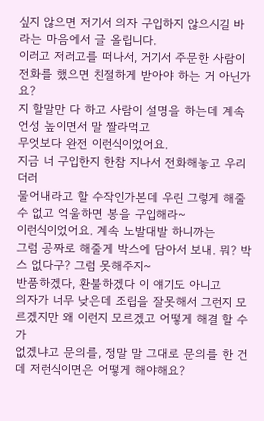싶지 않으면 저기서 의자 구입하지 않으시길 바라는 마음에서 글 올립니다.
이러고 저러고를 떠나서, 거기서 주문한 사람이 전화를 했으면 친절하게 받아야 하는 거 아닌가요?
지 할말만 다 하고 사람이 설명을 하는데 계속 언성 높이면서 말 짤라먹고
무엇보다 완전 이런식이었어요.
지금 너 구입한지 한참 지나서 전화해놓고 우리더러
물어내라고 할 수작인가본데 우린 그렇게 해줄 수 없고 억울하면 봉을 구입해라~
이런식이었어요. 계속 노발대발 하니까는
그럼 공짜로 해줄게 박스에 담아서 보내. 뭐? 박스 없다구? 그럼 못해주지~
반품하겠다, 환불하겠다 이 얘기도 아니고
의자가 너무 낮은데 조립을 잘못해서 그런지 모르겠지만 왜 이런지 모르겠고 어떻게 해결 할 수가
없겠냐고 문의를, 정말 말 그대로 문의를 한 건데 저런식이면은 어떻게 해야해요?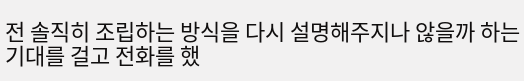전 솔직히 조립하는 방식을 다시 설명해주지나 않을까 하는 기대를 걸고 전화를 했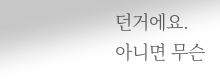던거에요.
아니면 무슨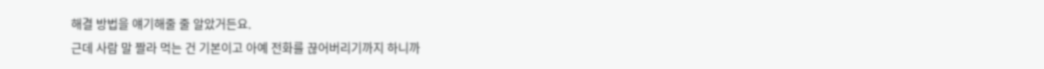해결 방법을 얘기해줄 줄 알았거든요.
근데 사람 말 짤라 먹는 건 기본이고 아예 전화를 끊어버리기까지 하니까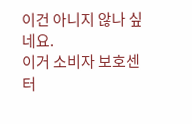이건 아니지 않나 싶네요.
이거 소비자 보호센터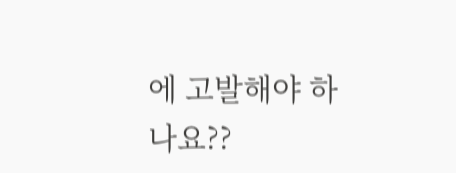에 고발해야 하나요??